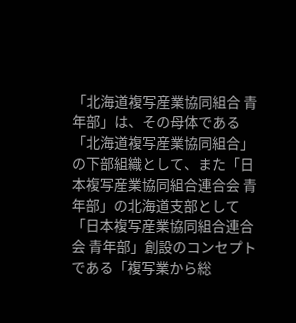「北海道複写産業協同組合 青年部」は、その母体である「北海道複写産業協同組合」の下部組織として、また「日本複写産業協同組合連合会 青年部」の北海道支部として 「日本複写産業協同組合連合会 青年部」創設のコンセプトである「複写業から総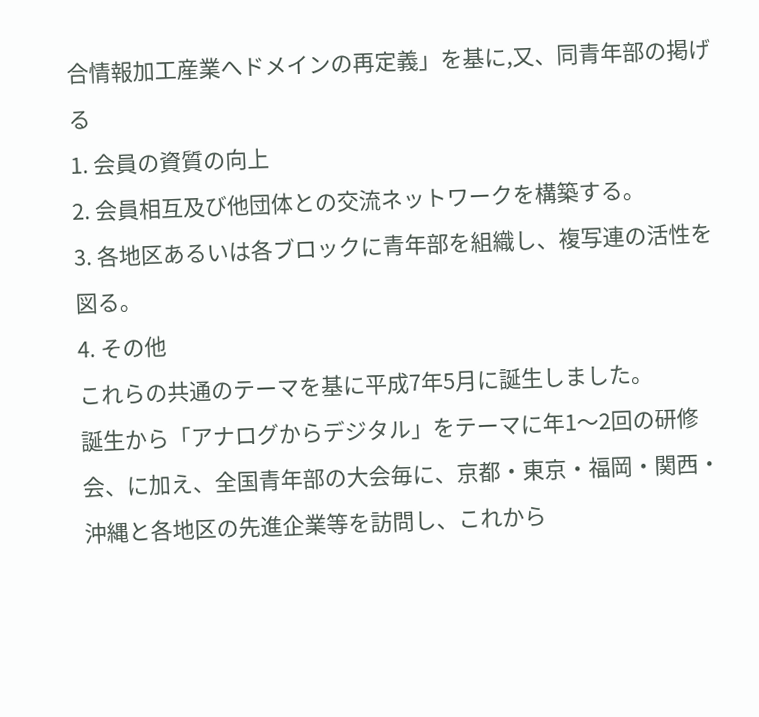合情報加工産業へドメインの再定義」を基に,又、同青年部の掲げる
1. 会員の資質の向上
2. 会員相互及び他団体との交流ネットワークを構築する。
3. 各地区あるいは各ブロックに青年部を組織し、複写連の活性を図る。
4. その他
これらの共通のテーマを基に平成7年5月に誕生しました。
誕生から「アナログからデジタル」をテーマに年1〜2回の研修会、に加え、全国青年部の大会毎に、京都・東京・福岡・関西・沖縄と各地区の先進企業等を訪問し、これから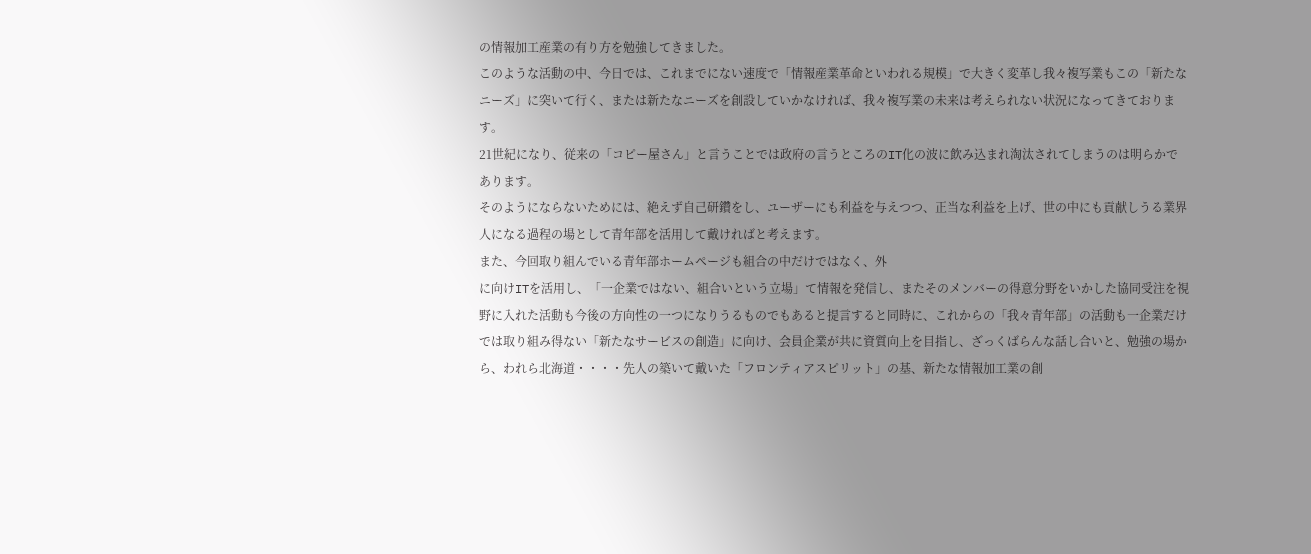の情報加工産業の有り方を勉強してきました。
このような活動の中、今日では、これまでにない速度で「情報産業革命といわれる規模」で大きく変革し我々複写業もこの「新たなニーズ」に突いて行く、または新たなニーズを創設していかなければ、我々複写業の未来は考えられない状況になってきております。
21世紀になり、従来の「コピー屋さん」と言うことでは政府の言うところのIT化の波に飲み込まれ淘汰されてしまうのは明らかであります。
そのようにならないためには、絶えず自己研鑽をし、ユーザーにも利益を与えつつ、正当な利益を上げ、世の中にも貢献しうる業界人になる過程の場として青年部を活用して戴ければと考えます。
また、今回取り組んでいる青年部ホームページも組合の中だけではなく、外
に向けITを活用し、「一企業ではない、組合いという立場」て情報を発信し、またそのメンバーの得意分野をいかした協同受注を視野に入れた活動も今後の方向性の一つになりうるものでもあると提言すると同時に、これからの「我々青年部」の活動も一企業だけでは取り組み得ない「新たなサービスの創造」に向け、会員企業が共に資質向上を目指し、ざっくばらんな話し合いと、勉強の場から、われら北海道・・・・先人の築いて戴いた「フロンティアスピリット」の基、新たな情報加工業の創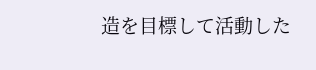造を目標して活動した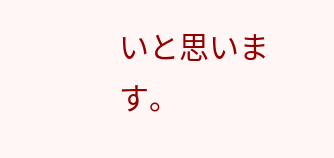いと思います。